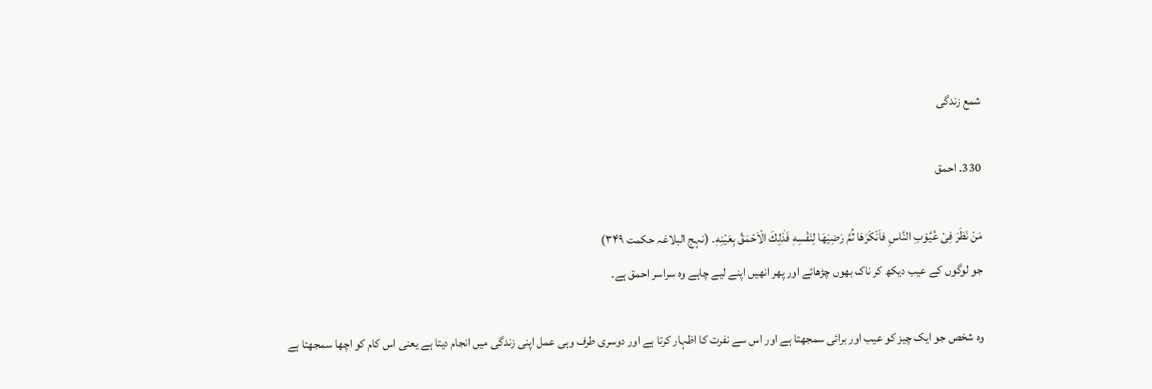شمع زندگی

330۔ احمق

مَنْ نَظَرَ فِىْ عُيُوْبِ النَّاسِ فاَنْكَرَهَا ثُمَّ رَضِيَهَا لِنَفْسِهٖ فَذٰلِكَ الْاَحْمَقُ بِعَيْنِهٖ۔ (نہج البلاغہ حکمت ۳۴۹)
جو لوگوں کے عیب دیکھ کر ناک بھوں چڑھائے اور پھر انھیں اپنے لیے چاہے وہ سراسر احمق ہے۔

وہ شخص جو ایک چیز کو عیب اور برائی سمجھتا ہے اور اس سے نفرت کا اظہار کرتا ہے اور دوسری طرف وہی عمل اپنی زندگی میں انجام دیتا ہے یعنی اس کام کو اچھا سمجھتا ہے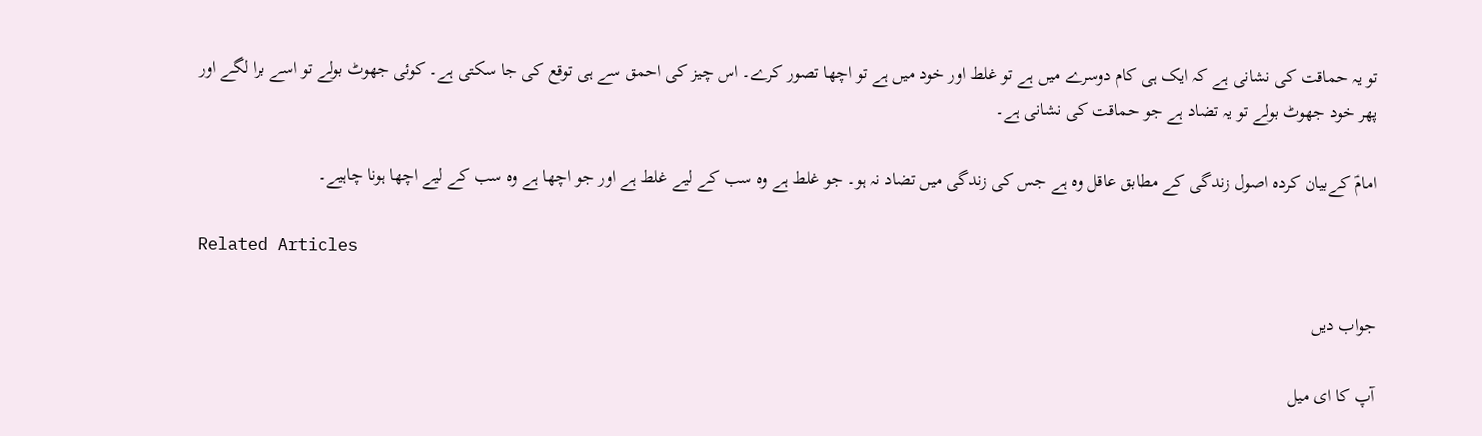تو یہ حماقت کی نشانی ہے کہ ایک ہی کام دوسرے میں ہے تو غلط اور خود میں ہے تو اچھا تصور کرے۔ اس چیز کی احمق سے ہی توقع کی جا سکتی ہے۔ کوئی جھوٹ بولے تو اسے برا لگے اور پھر خود جھوٹ بولے تو یہ تضاد ہے جو حماقت کی نشانی ہے۔

امامؑ کےبیان کردہ اصول زندگی کے مطابق عاقل وہ ہے جس کی زندگی میں تضاد نہ ہو۔ جو غلط ہے وہ سب کے لیے غلط ہے اور جو اچھا ہے وہ سب کے لیے اچھا ہونا چاہیے۔

Related Articles

جواب دیں

آپ کا ای میل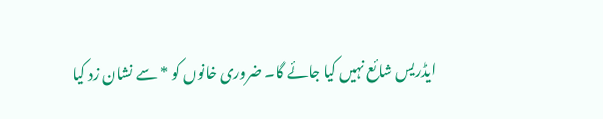ایڈریس شائع نہیں کیا جائے گا۔ ضروری خانوں کو * سے نشان زد کیا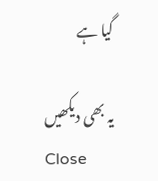گیا ہے

یہ بھی دیکھیں
Close